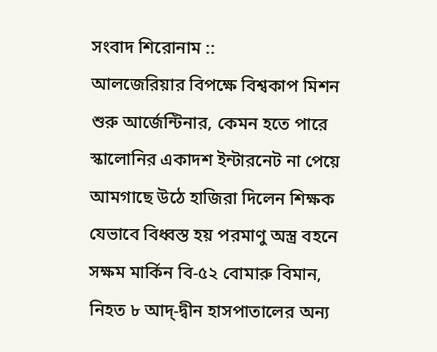সংবাদ শিরোনাম ::
আলজেরিয়ার বিপক্ষে বিশ্বকাপ মিশন শুরু আর্জেন্টিনার, কেমন হতে পারে স্কালোনির একাদশ ইন্টারনেট না পেয়ে আমগাছে উঠে হাজিরা দিলেন শিক্ষক যেভাবে বিধ্বস্ত হয় পরমাণু অস্ত্র বহনে সক্ষম মার্কিন বি-৫২ বোমারু বিমান, নিহত ৮ আদ্-দ্বীন হাসপাতালের অন্য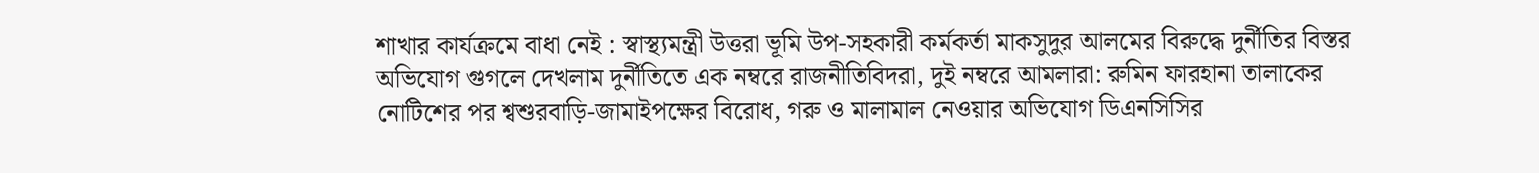শাখার কার্যক্রমে বাধা নেই : স্বাস্থ্যমন্ত্রী উত্তরা ভূমি উপ-সহকারী কর্মকর্তা মাকসুদুর আলমের বিরুদ্ধে দুর্নীতির বিস্তর অভিযোগ গুগলে দেখলাম দুর্নীতিতে এক নম্বরে রাজনীতিবিদরা, দুই নম্বরে আমলারা: রুমিন ফারহানা তালাকের নোটিশের পর শ্বশুরবাড়ি-জামাইপক্ষের বিরোধ, গরু ও মালামাল নেওয়ার অভিযোগ ডিএনসিসির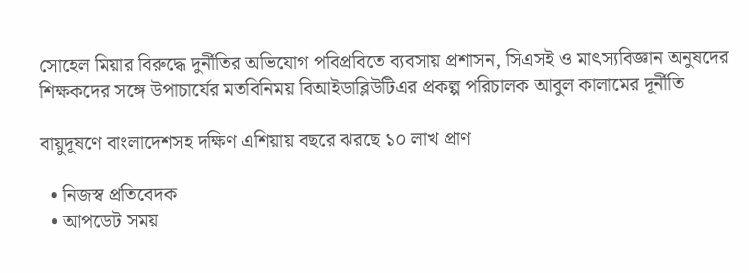সোহেল মিয়ার বিরুদ্ধে দুর্নীতির অভিযোগ পবিপ্রবিতে ব্যবসায় প্রশাসন, সিএসই ও মাৎস্যবিজ্ঞান অনুষদের শিক্ষকদের সঙ্গে উপাচার্যের মতবিনিময় বিআইডাব্লিউটিএর প্রকল্প পরিচালক আবুল কালামের দূর্নীতি

বায়ুদূষণে বাংলাদেশসহ দক্ষিণ এশিয়ায় বছরে ঝরছে ১০ লাখ প্রাণ

  • নিজস্ব প্রতিবেদক
  • আপডেট সময়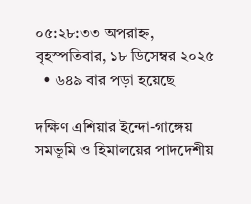০৫:২৮:৩৩ অপরাহ্ন, বৃহস্পতিবার, ১৮ ডিসেম্বর ২০২৫
  • ৬৪৯ বার পড়া হয়েছে

দক্ষিণ এশিয়ার ইন্দো-গাঙ্গেয় সমভূমি ও হিমালয়ের পাদদেশীয়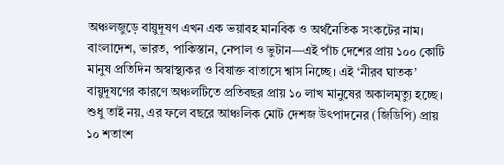অঞ্চলজুড়ে বায়ুদূষণ এখন এক ভয়াবহ মানবিক ও অর্থনৈতিক সংকটের নাম। বাংলাদেশ, ভারত, পাকিস্তান, নেপাল ও ভুটান—এই পাঁচ দেশের প্রায় ১০০ কোটি মানুষ প্রতিদিন অস্বাস্থ্যকর ও বিষাক্ত বাতাসে শ্বাস নিচ্ছে। এই ‘নীরব ঘাতক’ বায়ুদূষণের কারণে অঞ্চলটিতে প্রতিবছর প্রায় ১০ লাখ মানুষের অকালমৃত্যু হচ্ছে। শুধু তাই নয়, এর ফলে বছরে আঞ্চলিক মোট দেশজ উৎপাদনের (জিডিপি) প্রায় ১০ শতাংশ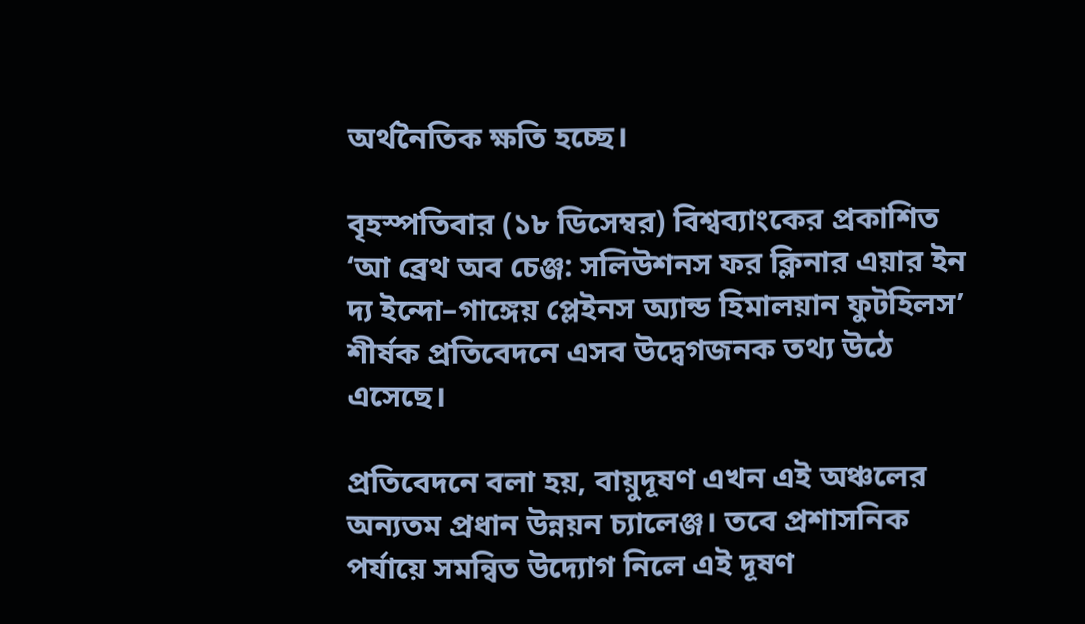অর্থনৈতিক ক্ষতি হচ্ছে।

বৃহস্পতিবার (১৮ ডিসেম্বর) বিশ্বব্যাংকের প্রকাশিত ‘আ ব্রেথ অব চেঞ্জ: সলিউশনস ফর ক্লিনার এয়ার ইন দ্য ইন্দো–গাঙ্গেয় প্লেইনস অ্যান্ড হিমালয়ান ফুটহিলস’ শীর্ষক প্রতিবেদনে এসব উদ্বেগজনক তথ্য উঠে এসেছে।

প্রতিবেদনে বলা হয়, বায়ুদূষণ এখন এই অঞ্চলের অন্যতম প্রধান উন্নয়ন চ্যালেঞ্জ। তবে প্রশাসনিক পর্যায়ে সমন্বিত উদ্যোগ নিলে এই দূষণ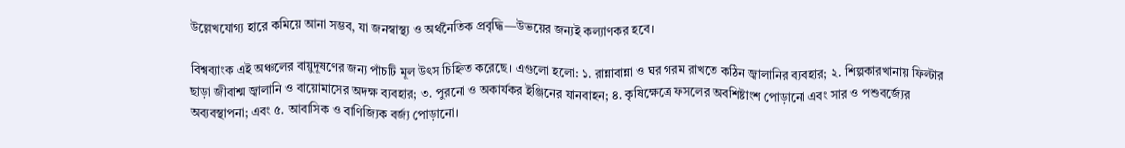উল্লেখযোগ্য হারে কমিয়ে আনা সম্ভব, যা জনস্বাস্থ্য ও অর্থনৈতিক প্রবৃদ্ধি—উভয়ের জন্যই কল্যাণকর হবে।

বিশ্বব্যাংক এই অঞ্চলের বায়ুদূষণের জন্য পাঁচটি মূল উৎস চিহ্নিত করেছে। এগুলো হলো: ১. রান্নাবান্না ও ঘর গরম রাখতে কঠিন জ্বালানির ব্যবহার; ২. শিল্পকারখানায় ফিল্টার ছাড়া জীবাশ্ম জ্বালানি ও বায়োমাসের অদক্ষ ব্যবহার; ৩. পুরনো ও অকার্যকর ইঞ্জিনের যানবাহন; ৪. কৃষিক্ষেত্রে ফসলের অবশিষ্টাংশ পোড়ানো এবং সার ও পশুবর্জ্যের অব্যবস্থাপনা; এবং ৫. আবাসিক ও বাণিজ্যিক বর্জ্য পোড়ানো।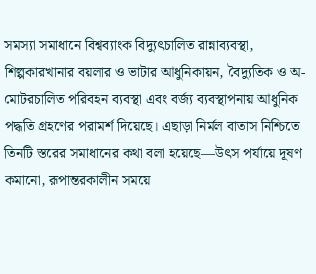সমস্যা সমাধানে বিশ্বব্যাংক বিদ্যুৎচালিত রান্নাব্যবস্থা, শিল্পকারখানার বয়লার ও ভাটার আধুনিকায়ন, বৈদ্যুতিক ও অ-মোটরচালিত পরিবহন ব্যবস্থা এবং বর্জ্য ব্যবস্থাপনায় আধুনিক পদ্ধতি গ্রহণের পরামর্শ দিয়েছে। এছাড়া নির্মল বাতাস নিশ্চিতে তিনটি স্তরের সমাধানের কথা বলা হয়েছে—উৎস পর্যায়ে দূষণ কমানো, রূপান্তরকালীন সময়ে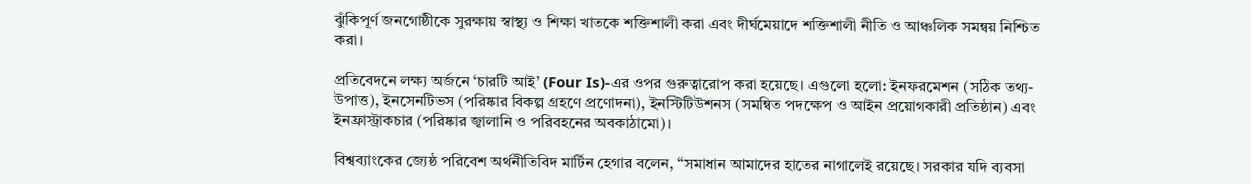ঝুঁকিপূর্ণ জনগোষ্ঠীকে সুরক্ষায় স্বাস্থ্য ও শিক্ষা খাতকে শক্তিশালী করা এবং দীর্ঘমেয়াদে শক্তিশালী নীতি ও আঞ্চলিক সমন্বয় নিশ্চিত করা।

প্রতিবেদনে লক্ষ্য অর্জনে ‘চারটি আই’ (Four Is)-এর ওপর গুরুত্বারোপ করা হয়েছে। এগুলো হলো: ইনফরমেশন (সঠিক তথ্য-উপাত্ত), ইনসেনটিভস (পরিষ্কার বিকল্প গ্রহণে প্রণোদনা), ইনস্টিটিউশনস (সমন্বিত পদক্ষেপ ও আইন প্রয়োগকারী প্রতিষ্ঠান) এবং ইনফ্রাস্ট্রাকচার (পরিষ্কার জ্বালানি ও পরিবহনের অবকাঠামো)।

বিশ্বব্যাংকের জ্যেষ্ঠ পরিবেশ অর্থনীতিবিদ মার্টিন হেগার বলেন, ‘‘সমাধান আমাদের হাতের নাগালেই রয়েছে। সরকার যদি ব্যবসা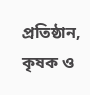প্রতিষ্ঠান, কৃষক ও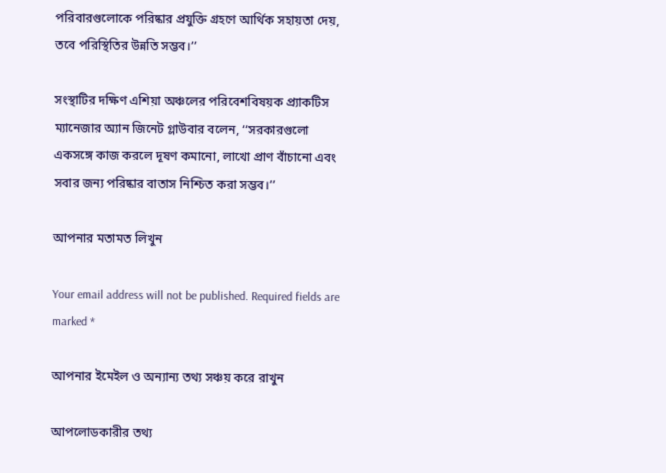পরিবারগুলোকে পরিষ্কার প্রযুক্তি গ্রহণে আর্থিক সহায়তা দেয়, তবে পরিস্থিতির উন্নতি সম্ভব।’’

সংস্থাটির দক্ষিণ এশিয়া অঞ্চলের পরিবেশবিষয়ক প্র্যাকটিস ম্যানেজার অ্যান জিনেট গ্লাউবার বলেন, ‘‘সরকারগুলো একসঙ্গে কাজ করলে দূষণ কমানো, লাখো প্রাণ বাঁচানো এবং সবার জন্য পরিষ্কার বাতাস নিশ্চিত করা সম্ভব।’’

আপনার মতামত লিখুন

Your email address will not be published. Required fields are marked *

আপনার ইমেইল ও অন্যান্য তথ্য সঞ্চয় করে রাখুন

আপলোডকারীর তথ্য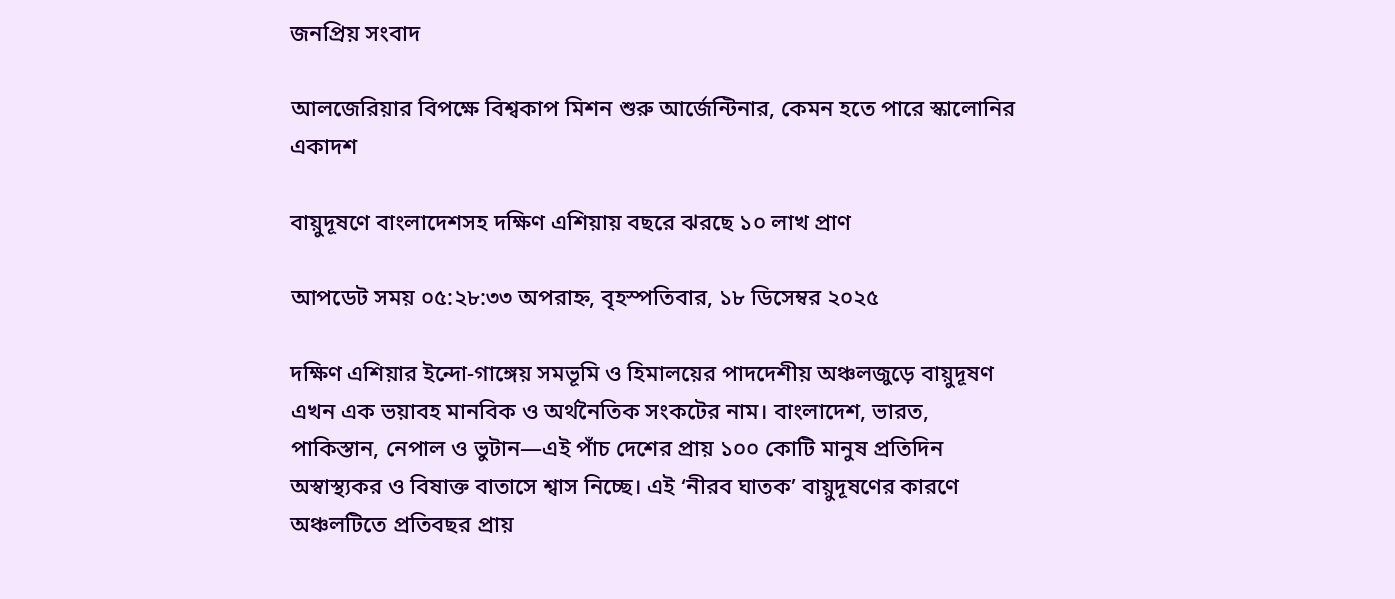জনপ্রিয় সংবাদ

আলজেরিয়ার বিপক্ষে বিশ্বকাপ মিশন শুরু আর্জেন্টিনার, কেমন হতে পারে স্কালোনির একাদশ

বায়ুদূষণে বাংলাদেশসহ দক্ষিণ এশিয়ায় বছরে ঝরছে ১০ লাখ প্রাণ

আপডেট সময় ০৫:২৮:৩৩ অপরাহ্ন, বৃহস্পতিবার, ১৮ ডিসেম্বর ২০২৫

দক্ষিণ এশিয়ার ইন্দো-গাঙ্গেয় সমভূমি ও হিমালয়ের পাদদেশীয় অঞ্চলজুড়ে বায়ুদূষণ এখন এক ভয়াবহ মানবিক ও অর্থনৈতিক সংকটের নাম। বাংলাদেশ, ভারত, পাকিস্তান, নেপাল ও ভুটান—এই পাঁচ দেশের প্রায় ১০০ কোটি মানুষ প্রতিদিন অস্বাস্থ্যকর ও বিষাক্ত বাতাসে শ্বাস নিচ্ছে। এই ‘নীরব ঘাতক’ বায়ুদূষণের কারণে অঞ্চলটিতে প্রতিবছর প্রায়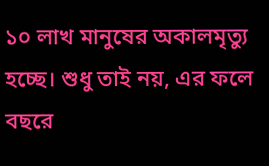১০ লাখ মানুষের অকালমৃত্যু হচ্ছে। শুধু তাই নয়, এর ফলে বছরে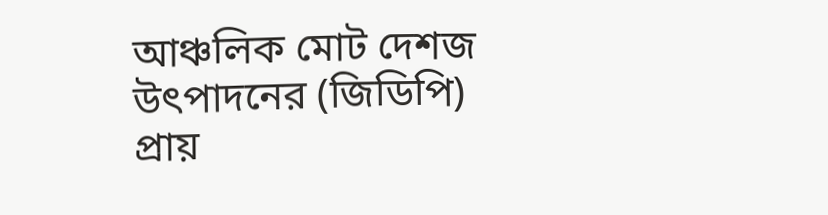আঞ্চলিক মোট দেশজ উৎপাদনের (জিডিপি) প্রায়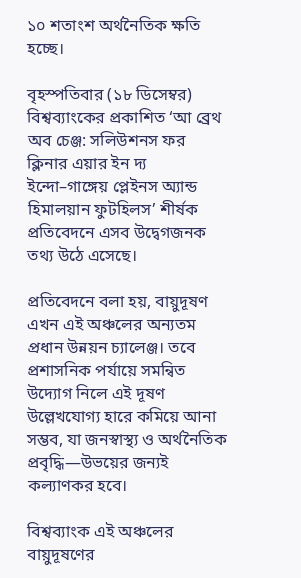১০ শতাংশ অর্থনৈতিক ক্ষতি হচ্ছে।

বৃহস্পতিবার (১৮ ডিসেম্বর) বিশ্বব্যাংকের প্রকাশিত ‘আ ব্রেথ অব চেঞ্জ: সলিউশনস ফর ক্লিনার এয়ার ইন দ্য ইন্দো–গাঙ্গেয় প্লেইনস অ্যান্ড হিমালয়ান ফুটহিলস’ শীর্ষক প্রতিবেদনে এসব উদ্বেগজনক তথ্য উঠে এসেছে।

প্রতিবেদনে বলা হয়, বায়ুদূষণ এখন এই অঞ্চলের অন্যতম প্রধান উন্নয়ন চ্যালেঞ্জ। তবে প্রশাসনিক পর্যায়ে সমন্বিত উদ্যোগ নিলে এই দূষণ উল্লেখযোগ্য হারে কমিয়ে আনা সম্ভব, যা জনস্বাস্থ্য ও অর্থনৈতিক প্রবৃদ্ধি—উভয়ের জন্যই কল্যাণকর হবে।

বিশ্বব্যাংক এই অঞ্চলের বায়ুদূষণের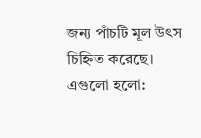জন্য পাঁচটি মূল উৎস চিহ্নিত করেছে। এগুলো হলো: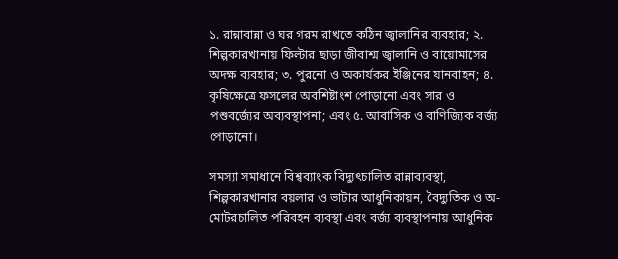১. রান্নাবান্না ও ঘর গরম রাখতে কঠিন জ্বালানির ব্যবহার; ২. শিল্পকারখানায় ফিল্টার ছাড়া জীবাশ্ম জ্বালানি ও বায়োমাসের অদক্ষ ব্যবহার; ৩. পুরনো ও অকার্যকর ইঞ্জিনের যানবাহন; ৪. কৃষিক্ষেত্রে ফসলের অবশিষ্টাংশ পোড়ানো এবং সার ও পশুবর্জ্যের অব্যবস্থাপনা; এবং ৫. আবাসিক ও বাণিজ্যিক বর্জ্য পোড়ানো।

সমস্যা সমাধানে বিশ্বব্যাংক বিদ্যুৎচালিত রান্নাব্যবস্থা, শিল্পকারখানার বয়লার ও ভাটার আধুনিকায়ন, বৈদ্যুতিক ও অ-মোটরচালিত পরিবহন ব্যবস্থা এবং বর্জ্য ব্যবস্থাপনায় আধুনিক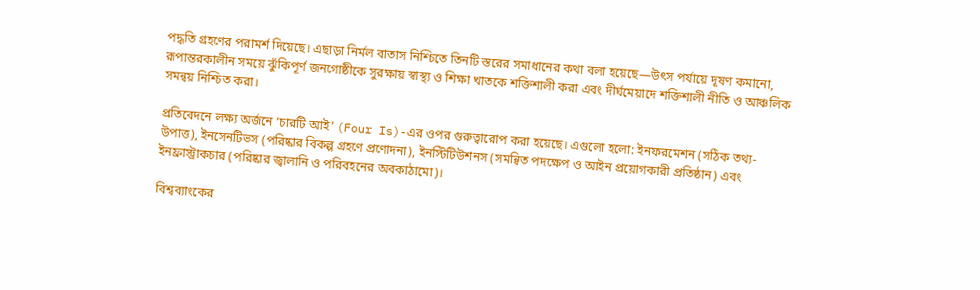পদ্ধতি গ্রহণের পরামর্শ দিয়েছে। এছাড়া নির্মল বাতাস নিশ্চিতে তিনটি স্তরের সমাধানের কথা বলা হয়েছে—উৎস পর্যায়ে দূষণ কমানো, রূপান্তরকালীন সময়ে ঝুঁকিপূর্ণ জনগোষ্ঠীকে সুরক্ষায় স্বাস্থ্য ও শিক্ষা খাতকে শক্তিশালী করা এবং দীর্ঘমেয়াদে শক্তিশালী নীতি ও আঞ্চলিক সমন্বয় নিশ্চিত করা।

প্রতিবেদনে লক্ষ্য অর্জনে ‘চারটি আই’ (Four Is)-এর ওপর গুরুত্বারোপ করা হয়েছে। এগুলো হলো: ইনফরমেশন (সঠিক তথ্য-উপাত্ত), ইনসেনটিভস (পরিষ্কার বিকল্প গ্রহণে প্রণোদনা), ইনস্টিটিউশনস (সমন্বিত পদক্ষেপ ও আইন প্রয়োগকারী প্রতিষ্ঠান) এবং ইনফ্রাস্ট্রাকচার (পরিষ্কার জ্বালানি ও পরিবহনের অবকাঠামো)।

বিশ্বব্যাংকের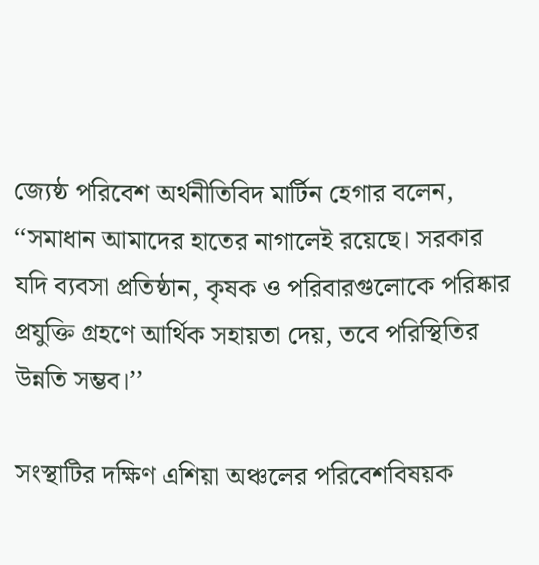জ্যেষ্ঠ পরিবেশ অর্থনীতিবিদ মার্টিন হেগার বলেন, ‘‘সমাধান আমাদের হাতের নাগালেই রয়েছে। সরকার যদি ব্যবসা প্রতিষ্ঠান, কৃষক ও পরিবারগুলোকে পরিষ্কার প্রযুক্তি গ্রহণে আর্থিক সহায়তা দেয়, তবে পরিস্থিতির উন্নতি সম্ভব।’’

সংস্থাটির দক্ষিণ এশিয়া অঞ্চলের পরিবেশবিষয়ক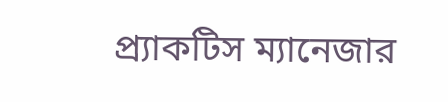প্র্যাকটিস ম্যানেজার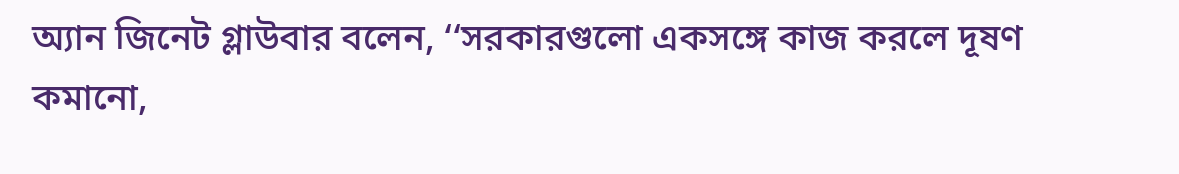অ্যান জিনেট গ্লাউবার বলেন, ‘‘সরকারগুলো একসঙ্গে কাজ করলে দূষণ কমানো,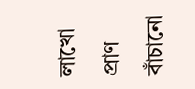লাখো প্রাণ বাঁচানো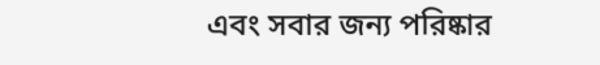এবং সবার জন্য পরিষ্কার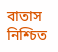বাতাস নিশ্চিত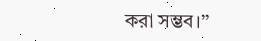করা সম্ভব।’’